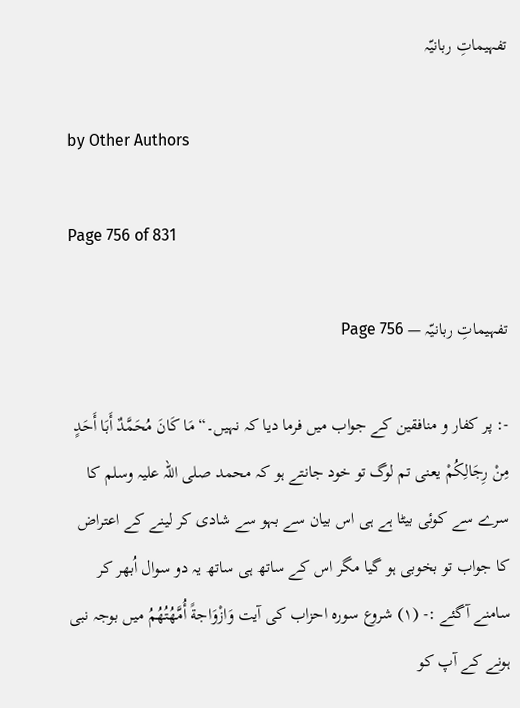تفہیماتِ ربانیّہ

by Other Authors

Page 756 of 831

تفہیماتِ ربانیّہ — Page 756

-: پر کفار و منافقین کے جواب میں فرما دیا کہ نہیں۔“ مَا كَانَ مُحَمَّدٌ أَبَا أَحَدٍ مِنْ رِجَالِكُمْ یعنی تم لوگ تو خود جانتے ہو کہ محمد صلی اللہ علیہ وسلم کا سرے سے کوئی بیٹا ہے ہی اس بیان سے بہو سے شادی کر لینے کے اعتراض کا جواب تو بخوبی ہو گیا مگر اس کے ساتھ ہی ساتھ یہ دو سوال اُبھر کر سامنے آگئے :- (۱) شروع سورہ احزاب کی آیت وَازْوَاجةً أُمَّهُتُهُمُ میں بوجہ نبی ہونے کے آپ کو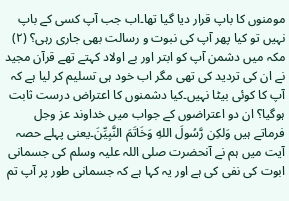مومنوں کا باپ قرار دیا گیا تھا۔اب جب آپ کسی کے باپ نہیں تو کیا پھر آپ کی نبوت و رسالت بھی جاری رہی؟ (۲) مکہ میں دشمن آپ کو ابتر اور بے اولاد کہتے تھے قرآن مجید نے ان کی تردید کی تھی مگر اب خود ہی تسلیم کر لیا ہے کہ آپ کا کوئی بیٹا نہیں۔کیا دشمنوں کا اعتراض درست ثابت ہوگیا؟ ان دو اعتراضوں کے جواب میں خداوند عز وجل فرماتے ہیں وَلكِن رَّسُولَ اللهِ وَخَاتَمَ النَّبِيِّنَ۔یعنی پہلے حصہ آیت میں ہم نے آنحضرت صلی اللہ علیہ وسلم کی جسمانی ابوت کی نفی کی ہے اور یہ کہا ہے کہ جسمانی طور پر آپ تم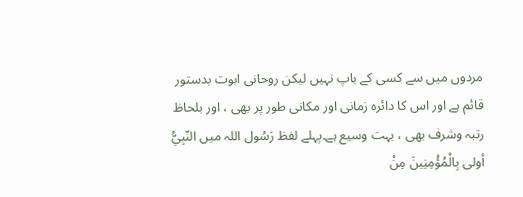مردوں میں سے کسی کے باپ نہیں لیکن روحانی ابوت بدستور قائم ہے اور اس کا دائرہ زمانی اور مکانی طور پر بھی ، اور بلحاظ رتبہ وشرف بھی ، بہت وسیع ہے۔پہلے لفظ رَسُول اللہ میں النّبِيُّ أولى بِالْمُؤْمِنِينَ مِنْ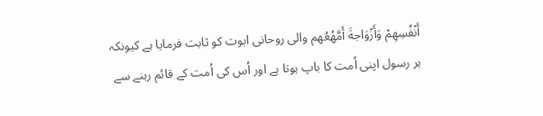أَنْفُسِهِمْ وَأَزْوَاجةَ أَمَّهُعُهم والی روحانی ابوت کو ثابت فرمایا ہے کیونکہ ہر رسول اپنی اُمت کا باپ ہوتا ہے اور اُس کی اُمت کے قائم رہنے سے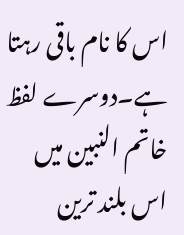اس کا نام باقی رہتا ہے۔دوسرے لفظ خاتم النبین میں اس بلند ترین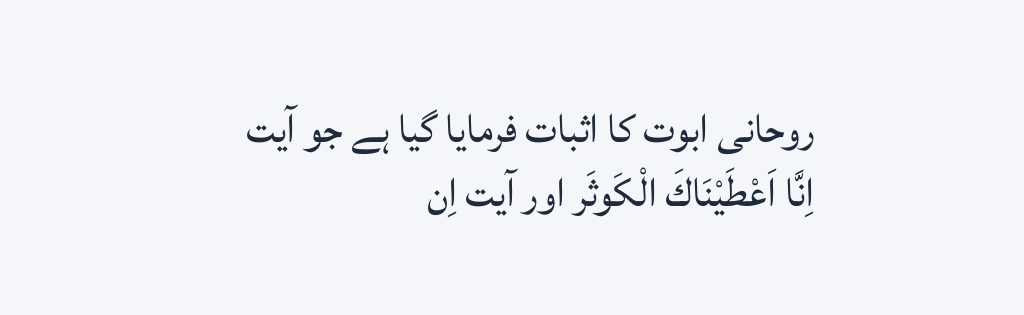روحانی ابوت کا اثبات فرمایا گیا ہے جو آیت اِنَّا اَعْطَيْنَاكَ الْكَوثَر اور آیت اِن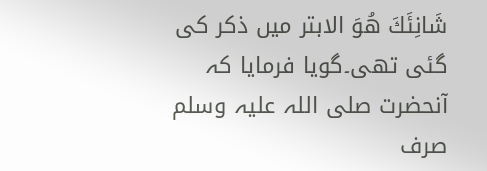شَانِئَكَ هُوَ الابتر میں ذکر کی گئی تھی۔گویا فرمایا کہ آنحضرت صلی اللہ علیہ وسلم صرف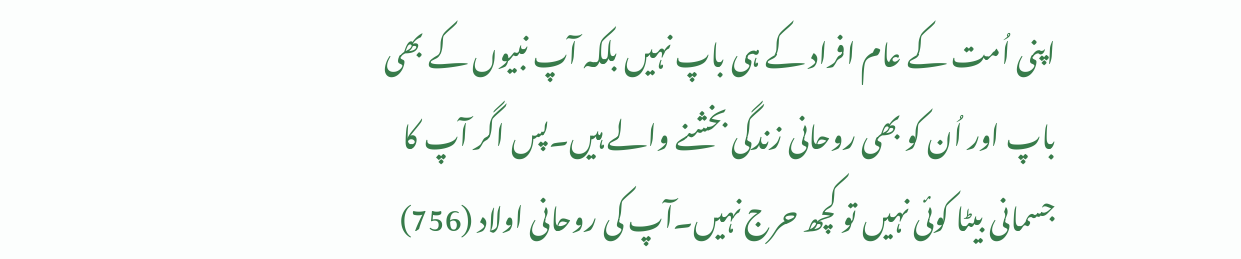اپنی اُمت کے عام افراد کے ہی باپ نہیں بلکہ آپ نبیوں کے بھی باپ اور اُن کو بھی روحانی زندگی بخشنے والے ہیں۔پس اگر آپ کا جسمانی بیٹا کوئی نہیں تو کچھ حرج نہیں۔آپ کی روحانی اولاد (756)